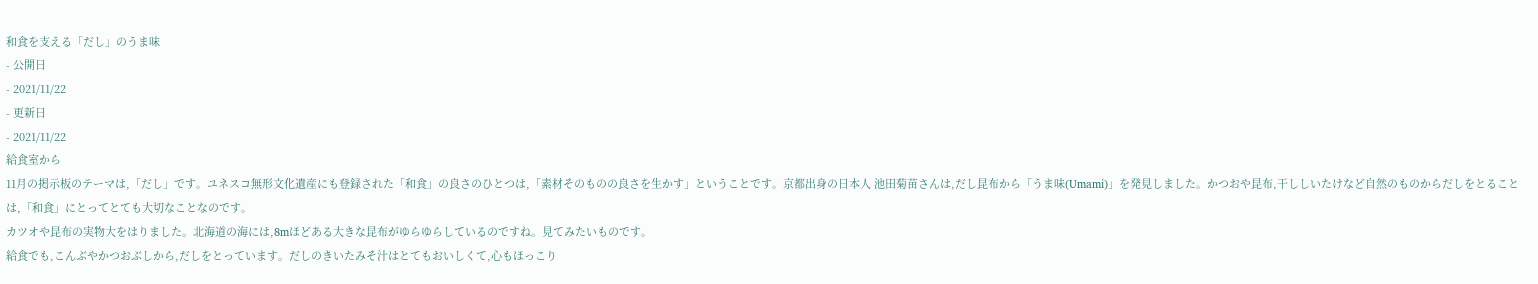和食を支える「だし」のうま味
- 公開日
- 2021/11/22
- 更新日
- 2021/11/22
給食室から
11月の掲示板のテーマは,「だし」です。ユネスコ無形文化遺産にも登録された「和食」の良さのひとつは,「素材そのものの良さを生かす」ということです。京都出身の日本人 池田菊苗さんは,だし昆布から「うま味(Umami)」を発見しました。かつおや昆布,干ししいたけなど自然のものからだしをとることは,「和食」にとってとても大切なことなのです。
カツオや昆布の実物大をはりました。北海道の海には,8mほどある大きな昆布がゆらゆらしているのですね。見てみたいものです。
給食でも,こんぶやかつおぶしから,だしをとっています。だしのきいたみそ汁はとてもおいしくて,心もほっこり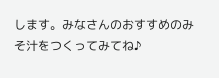します。みなさんのおすすめのみそ汁をつくってみてね♪